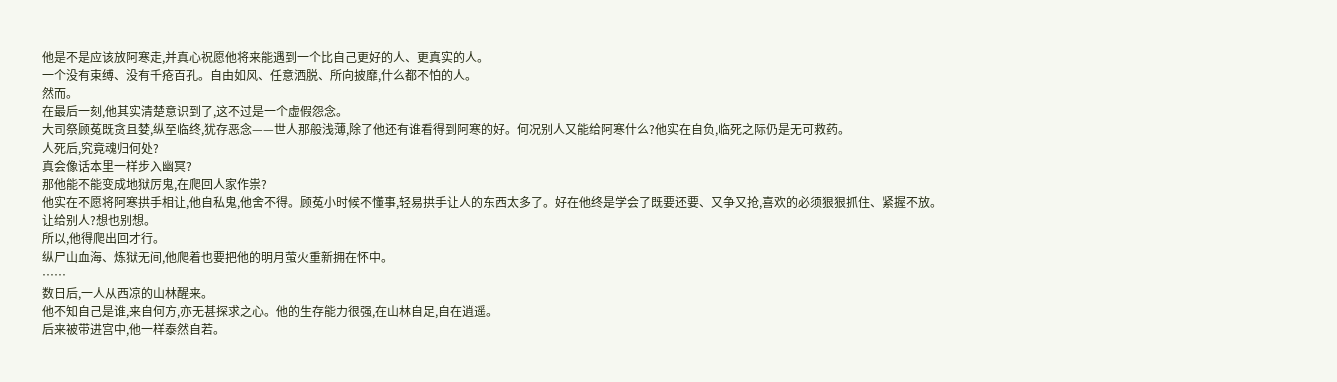他是不是应该放阿寒走,并真心祝愿他将来能遇到一个比自己更好的人、更真实的人。
一个没有束缚、没有千疮百孔。自由如风、任意洒脱、所向披靡,什么都不怕的人。
然而。
在最后一刻,他其实清楚意识到了,这不过是一个虚假怨念。
大司祭顾菟既贪且婪,纵至临终,犹存恶念——世人那般浅薄,除了他还有谁看得到阿寒的好。何况别人又能给阿寒什么?他实在自负,临死之际仍是无可救药。
人死后,究竟魂归何处?
真会像话本里一样步入幽冥?
那他能不能变成地狱厉鬼,在爬回人家作祟?
他实在不愿将阿寒拱手相让,他自私鬼,他舍不得。顾菟小时候不懂事,轻易拱手让人的东西太多了。好在他终是学会了既要还要、又争又抢,喜欢的必须狠狠抓住、紧握不放。
让给别人?想也别想。
所以,他得爬出回才行。
纵尸山血海、炼狱无间,他爬着也要把他的明月萤火重新拥在怀中。
……
数日后,一人从西凉的山林醒来。
他不知自己是谁,来自何方,亦无甚探求之心。他的生存能力很强,在山林自足,自在逍遥。
后来被带进宫中,他一样泰然自若。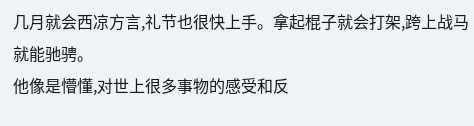几月就会西凉方言,礼节也很快上手。拿起棍子就会打架,跨上战马就能驰骋。
他像是懵懂,对世上很多事物的感受和反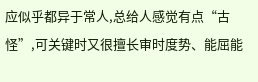应似乎都异于常人,总给人感觉有点“古怪”,可关键时又很擅长审时度势、能屈能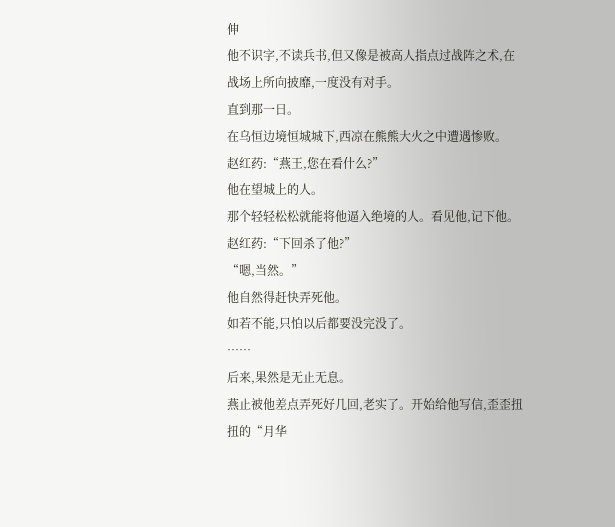伸
他不识字,不读兵书,但又像是被高人指点过战阵之术,在战场上所向披靡,一度没有对手。
直到那一日。
在乌恒边境恒城城下,西凉在熊熊大火之中遭遇惨败。
赵红药:“燕王,您在看什么?”
他在望城上的人。
那个轻轻松松就能将他逼入绝境的人。看见他,记下他。
赵红药:“下回杀了他?”
“嗯,当然。”
他自然得赶快弄死他。
如若不能,只怕以后都要没完没了。
……
后来,果然是无止无息。
燕止被他差点弄死好几回,老实了。开始给他写信,歪歪扭扭的“月华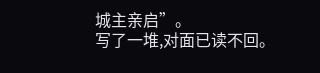城主亲启”。
写了一堆,对面已读不回。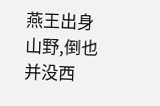燕王出身山野,倒也并没西